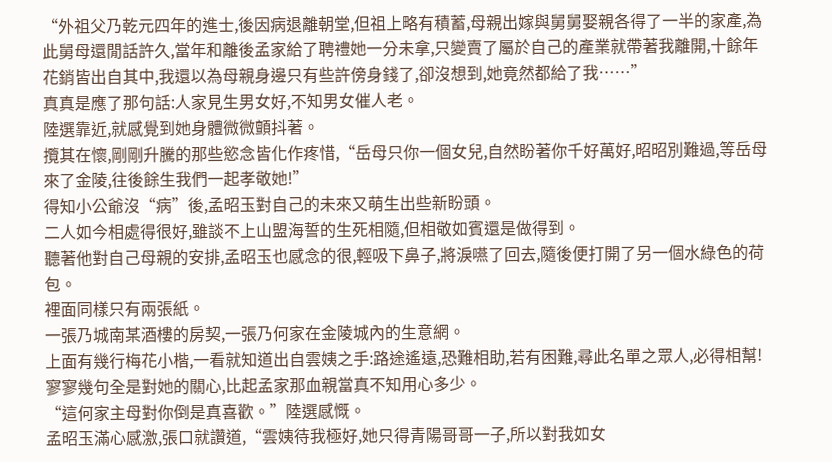“外祖父乃乾元四年的進士,後因病退離朝堂,但祖上略有積蓄,母親出嫁與舅舅娶親各得了一半的家產,為此舅母還閒話許久,當年和離後孟家給了聘禮她一分未拿,只變賣了屬於自己的產業就帶著我離開,十餘年花銷皆出自其中,我還以為母親身邊只有些許傍身錢了,卻沒想到,她竟然都給了我……”
真真是應了那句話:人家見生男女好,不知男女催人老。
陸選靠近,就感覺到她身體微微顫抖著。
攬其在懷,剛剛升騰的那些慾念皆化作疼惜,“岳母只你一個女兒,自然盼著你千好萬好,昭昭別難過,等岳母來了金陵,往後餘生我們一起孝敬她!”
得知小公爺沒“病”後,孟昭玉對自己的未來又萌生出些新盼頭。
二人如今相處得很好,雖談不上山盟海誓的生死相隨,但相敬如賓還是做得到。
聽著他對自己母親的安排,孟昭玉也感念的很,輕吸下鼻子,將淚嚥了回去,隨後便打開了另一個水綠色的荷包。
裡面同樣只有兩張紙。
一張乃城南某酒樓的房契,一張乃何家在金陵城內的生意網。
上面有幾行梅花小楷,一看就知道出自雲姨之手:路途遙遠,恐難相助,若有困難,尋此名單之眾人,必得相幫!
寥寥幾句全是對她的關心,比起孟家那血親當真不知用心多少。
“這何家主母對你倒是真喜歡。”陸選感慨。
孟昭玉滿心感激,張口就讚道,“雲姨待我極好,她只得青陽哥哥一子,所以對我如女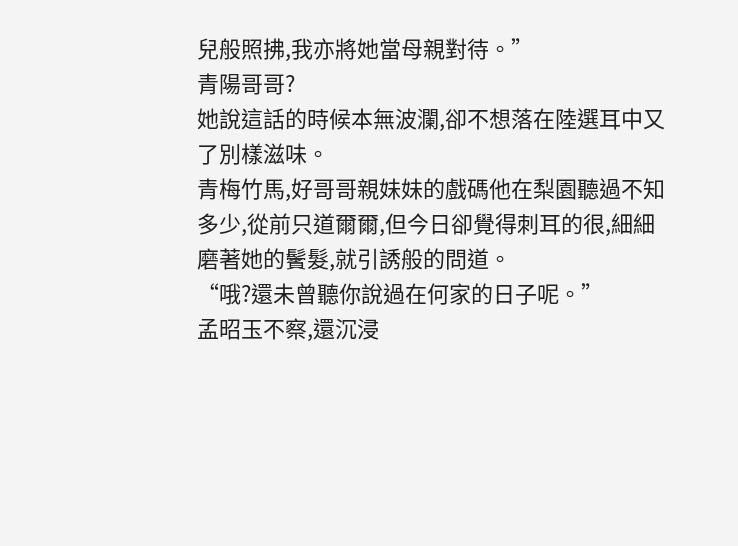兒般照拂,我亦將她當母親對待。”
青陽哥哥?
她說這話的時候本無波瀾,卻不想落在陸選耳中又了別樣滋味。
青梅竹馬,好哥哥親妹妹的戲碼他在梨園聽過不知多少,從前只道爾爾,但今日卻覺得刺耳的很,細細磨著她的鬢髮,就引誘般的問道。
“哦?還未曾聽你說過在何家的日子呢。”
孟昭玉不察,還沉浸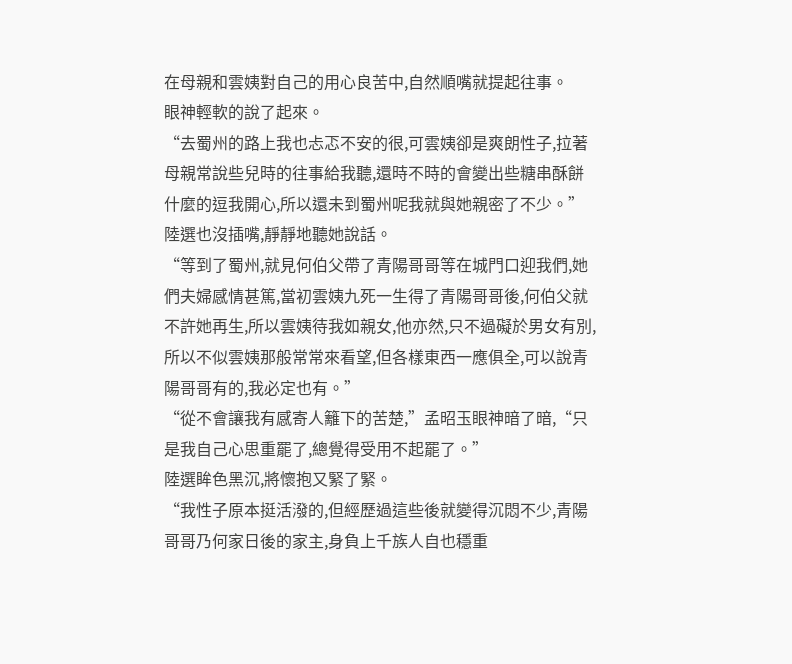在母親和雲姨對自己的用心良苦中,自然順嘴就提起往事。
眼神輕軟的說了起來。
“去蜀州的路上我也忐忑不安的很,可雲姨卻是爽朗性子,拉著母親常說些兒時的往事給我聽,還時不時的會變出些糖串酥餅什麼的逗我開心,所以還未到蜀州呢我就與她親密了不少。”
陸選也沒插嘴,靜靜地聽她說話。
“等到了蜀州,就見何伯父帶了青陽哥哥等在城門口迎我們,她們夫婦感情甚篤,當初雲姨九死一生得了青陽哥哥後,何伯父就不許她再生,所以雲姨待我如親女,他亦然,只不過礙於男女有別,所以不似雲姨那般常常來看望,但各樣東西一應俱全,可以說青陽哥哥有的,我必定也有。”
“從不會讓我有感寄人籬下的苦楚,”孟昭玉眼神暗了暗,“只是我自己心思重罷了,總覺得受用不起罷了。”
陸選眸色黑沉,將懷抱又緊了緊。
“我性子原本挺活潑的,但經歷過這些後就變得沉悶不少,青陽哥哥乃何家日後的家主,身負上千族人自也穩重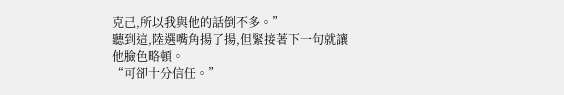克己,所以我與他的話倒不多。”
聽到這,陸選嘴角揚了揚,但緊接著下一句就讓他臉色略頓。
“可卻十分信任。”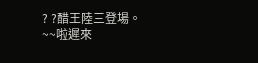? ?醋王陸三登場。
~~啦遲來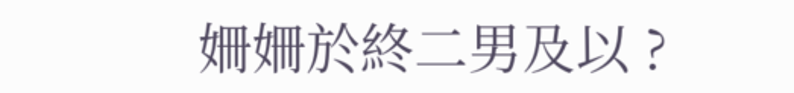姍姍於終二男及以 ?